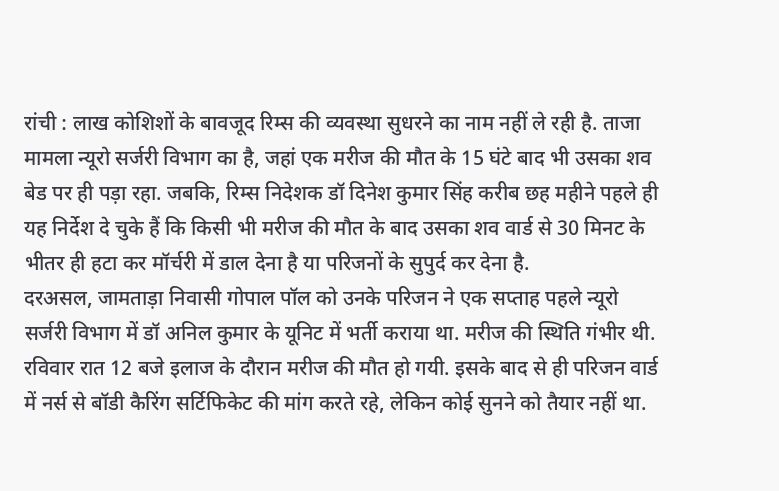रांची : लाख कोशिशों के बावजूद रिम्स की व्यवस्था सुधरने का नाम नहीं ले रही है. ताजा मामला न्यूरो सर्जरी विभाग का है, जहां एक मरीज की मौत के 15 घंटे बाद भी उसका शव बेड पर ही पड़ा रहा. जबकि, रिम्स निदेशक डॉ दिनेश कुमार सिंह करीब छह महीने पहले ही यह निर्देश दे चुके हैं कि किसी भी मरीज की मौत के बाद उसका शव वार्ड से 30 मिनट के भीतर ही हटा कर मॉर्चरी में डाल देना है या परिजनों के सुपुर्द कर देना है.
दरअसल, जामताड़ा निवासी गोपाल पॉल को उनके परिजन ने एक सप्ताह पहले न्यूरो सर्जरी विभाग में डॉ अनिल कुमार के यूनिट में भर्ती कराया था. मरीज की स्थिति गंभीर थी. रविवार रात 12 बजे इलाज के दौरान मरीज की मौत हो गयी. इसके बाद से ही परिजन वार्ड में नर्स से बॉडी कैरिंग सर्टिफिकेट की मांग करते रहे, लेकिन कोई सुनने को तैयार नहीं था.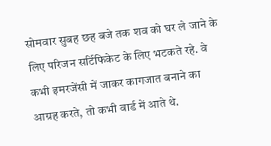सोमवार सुबह छह बजे तक शव को घर ले जाने के लिए परिजन सर्टिफिकेट के लिए भटकते रहे. वे कभी इमरजेंसी में जाकर कागजात बनाने का आग्रह करते, तो कभी वार्ड में आते थे.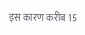इस कारण करीब 15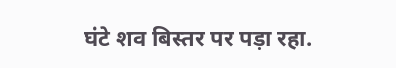घंटे शव बिस्तर पर पड़ा रहा.